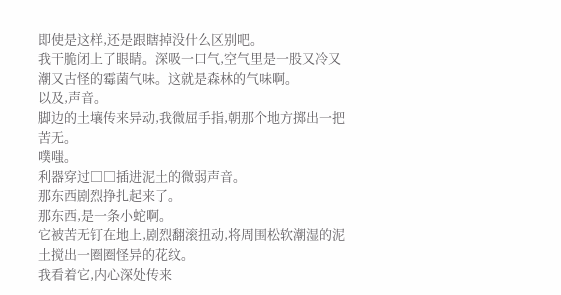即使是这样,还是跟瞎掉没什么区别吧。
我干脆闭上了眼睛。深吸一口气,空气里是一股又冷又潮又古怪的霉菌气味。这就是森林的气味啊。
以及,声音。
脚边的土壤传来异动,我微屈手指,朝那个地方掷出一把苦无。
噗嗤。
利器穿过□□插进泥土的微弱声音。
那东西剧烈挣扎起来了。
那东西,是一条小蛇啊。
它被苦无钉在地上,剧烈翻滚扭动,将周围松软潮湿的泥土搅出一圈圈怪异的花纹。
我看着它,内心深处传来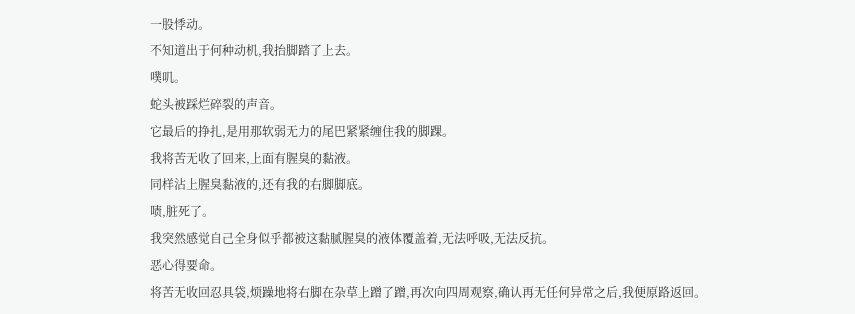一股悸动。
不知道出于何种动机,我抬脚踏了上去。
噗叽。
蛇头被踩烂碎裂的声音。
它最后的挣扎,是用那软弱无力的尾巴紧紧缠住我的脚踝。
我将苦无收了回来,上面有腥臭的黏液。
同样沾上腥臭黏液的,还有我的右脚脚底。
啧,脏死了。
我突然感觉自己全身似乎都被这黏腻腥臭的液体覆盖着,无法呼吸,无法反抗。
恶心得要命。
将苦无收回忍具袋,烦躁地将右脚在杂草上蹭了蹭,再次向四周观察,确认再无任何异常之后,我便原路返回。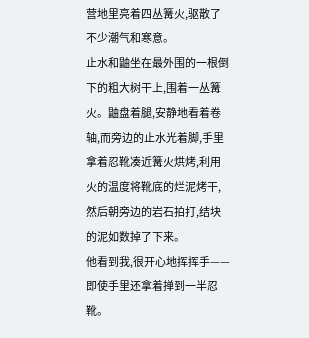营地里亮着四丛篝火,驱散了不少潮气和寒意。
止水和鼬坐在最外围的一根倒下的粗大树干上,围着一丛篝火。鼬盘着腿,安静地看着卷轴,而旁边的止水光着脚,手里拿着忍靴凑近篝火烘烤,利用火的温度将靴底的烂泥烤干,然后朝旁边的岩石拍打,结块的泥如数掉了下来。
他看到我,很开心地挥挥手——即使手里还拿着掸到一半忍靴。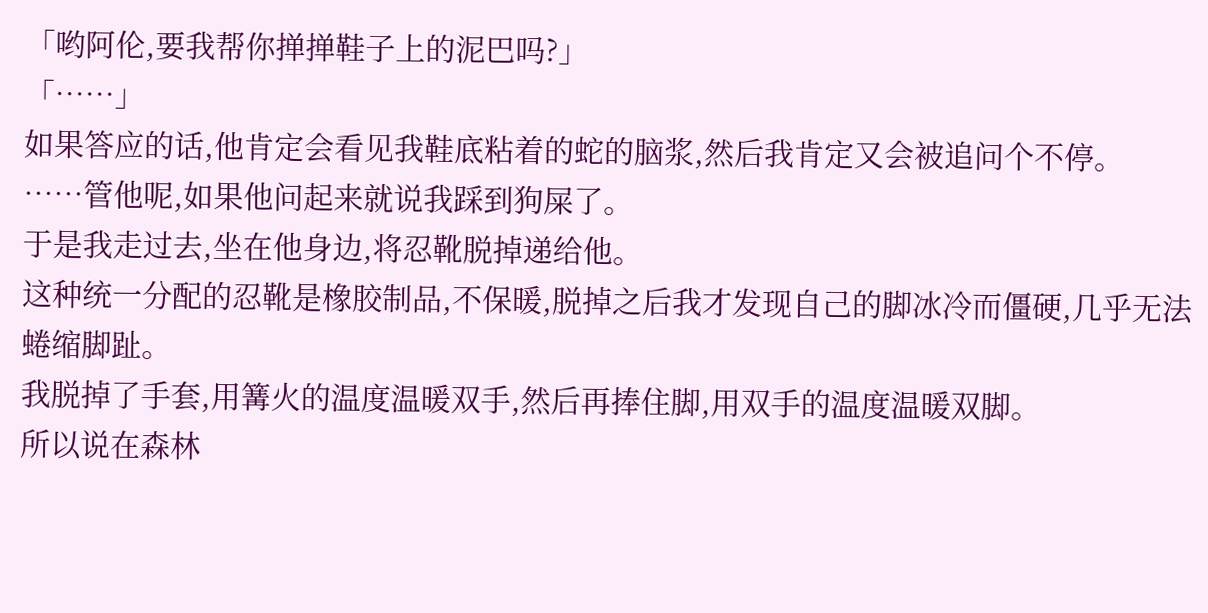「哟阿伦,要我帮你掸掸鞋子上的泥巴吗?」
「……」
如果答应的话,他肯定会看见我鞋底粘着的蛇的脑浆,然后我肯定又会被追问个不停。
……管他呢,如果他问起来就说我踩到狗屎了。
于是我走过去,坐在他身边,将忍靴脱掉递给他。
这种统一分配的忍靴是橡胶制品,不保暖,脱掉之后我才发现自己的脚冰冷而僵硬,几乎无法蜷缩脚趾。
我脱掉了手套,用篝火的温度温暖双手,然后再捧住脚,用双手的温度温暖双脚。
所以说在森林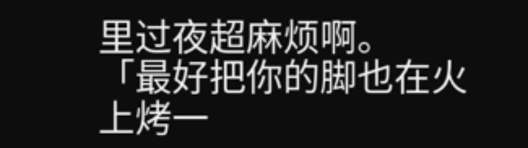里过夜超麻烦啊。
「最好把你的脚也在火上烤一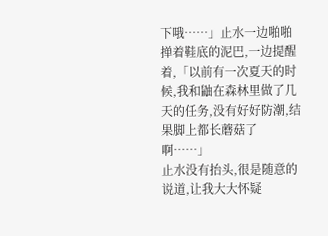下哦……」止水一边啪啪掸着鞋底的泥巴,一边提醒着,「以前有一次夏天的时候,我和鼬在森林里做了几天的任务,没有好好防潮,结果脚上都长蘑菇了啊……」
止水没有抬头,很是随意的说道,让我大大怀疑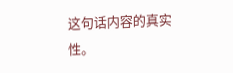这句话内容的真实性。